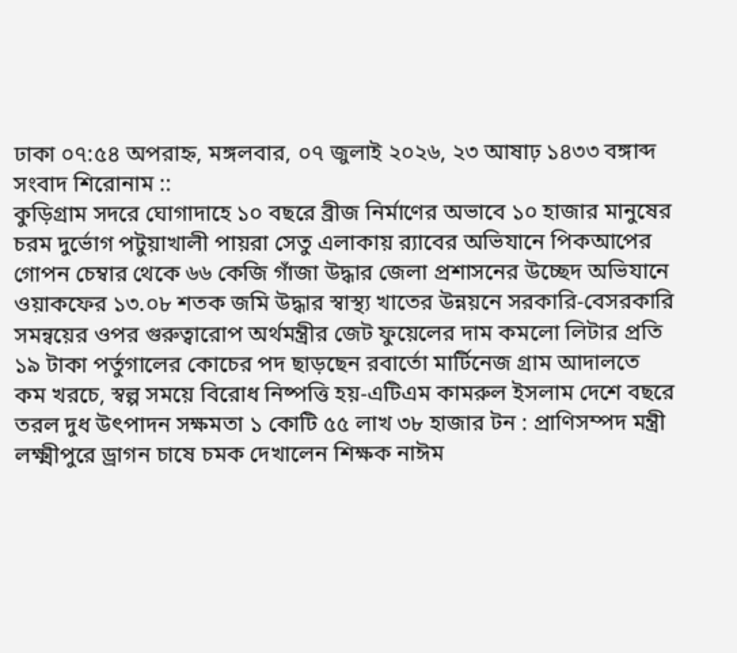ঢাকা ০৭:৫৪ অপরাহ্ন, মঙ্গলবার, ০৭ জুলাই ২০২৬, ২৩ আষাঢ় ১৪৩৩ বঙ্গাব্দ
সংবাদ শিরোনাম ::
কুড়িগ্রাম সদরে ঘোগাদাহে ১০ বছরে ব্রীজ নির্মাণের অভাবে ১০ হাজার মানুষের চরম দুর্ভোগ পটুয়াখালী পায়রা সেতু এলাকায় র‌্যাবের অভিযানে পিকআপের গোপন চেম্বার থেকে ৬৬ কেজি গাঁজা উদ্ধার জেলা প্রশাসনের উচ্ছেদ অভিযানে ওয়াকফের ১৩.০৮ শতক জমি উদ্ধার স্বাস্থ্য খাতের উন্নয়নে সরকারি-বেসরকারি সমন্বয়ের ওপর গুরুত্বারোপ অর্থমন্ত্রীর জেট ফুয়েলের দাম কমলো লিটার প্রতি ১৯ টাকা পর্তুগালের কোচের পদ ছাড়ছেন রবার্তো মার্টিনেজ গ্রাম আদালতে কম খরচে, স্বল্প সময়ে বিরোধ নিষ্পত্তি হয়-এটিএম কামরুল ইসলাম দেশে বছরে তরল দুধ উৎপাদন সক্ষমতা ১ কোটি ৫৫ লাখ ৩৮ হাজার টন : প্রাণিসম্পদ মন্ত্রী লক্ষ্মীপুরে ড্রাগন চাষে চমক দেখালেন শিক্ষক নাঈম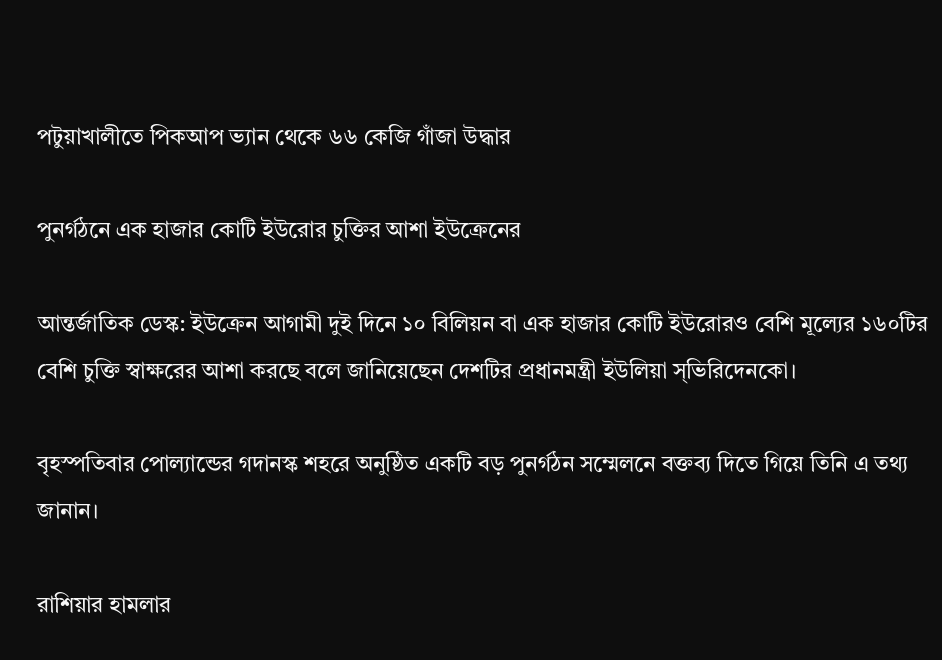পটুয়াখালীতে পিকআপ ভ্যান থেকে ৬৬ কেজি গাঁজা উদ্ধার

পুনর্গঠনে এক হাজার কোটি ইউরোর চুক্তির আশা ইউক্রেনের

আন্তর্জাতিক ডেস্ক: ইউক্রেন আগামী দুই দিনে ১০ বিলিয়ন বা এক হাজার কোটি ইউরোরও বেশি মূল্যের ১৬০টির বেশি চুক্তি স্বাক্ষরের আশা করছে বলে জানিয়েছেন দেশটির প্রধানমন্ত্রী ইউলিয়া স্ভিরিদেনকো।

বৃহস্পতিবার পোল্যান্ডের গদানস্ক শহরে অনুষ্ঠিত একটি বড় পুনর্গঠন সম্মেলনে বক্তব্য দিতে গিয়ে তিনি এ তথ্য জানান।

রাশিয়ার হামলার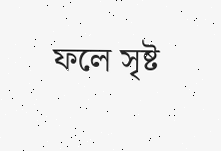ফলে সৃষ্ট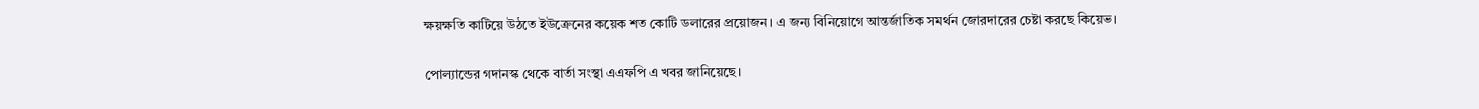ক্ষয়ক্ষতি কাটিয়ে উঠতে ইউক্রেনের কয়েক শত কোটি ডলারের প্রয়োজন। এ জন্য বিনিয়োগে আন্তর্জাতিক সমর্থন জোরদারের চেষ্টা করছে কিয়েভ।

পোল্যান্ডের গদানস্ক থেকে বার্তা সংস্থা এএফপি এ খবর জানিয়েছে।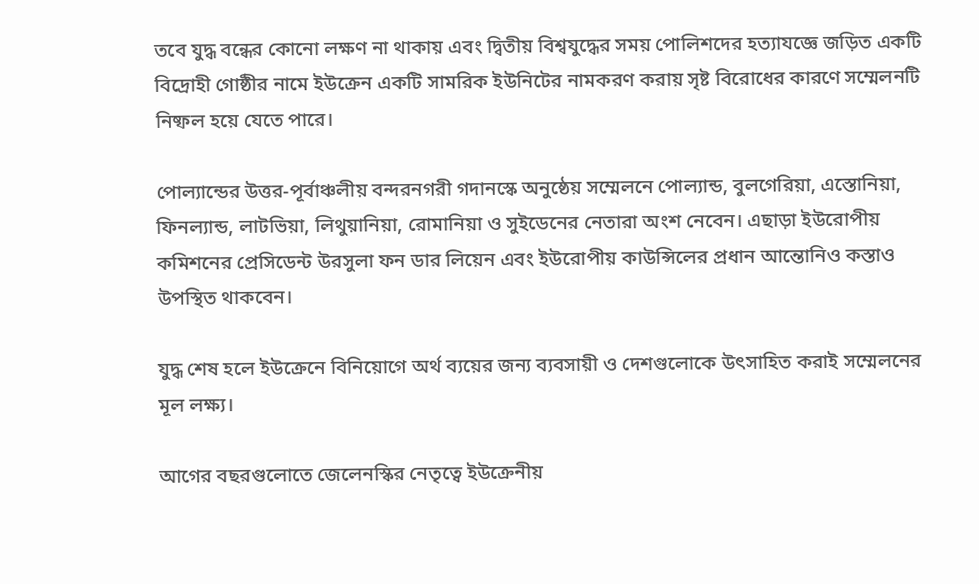তবে যুদ্ধ বন্ধের কোনো লক্ষণ না থাকায় এবং দ্বিতীয় বিশ্বযুদ্ধের সময় পোলিশদের হত্যাযজ্ঞে জড়িত একটি বিদ্রোহী গোষ্ঠীর নামে ইউক্রেন একটি সামরিক ইউনিটের নামকরণ করায় সৃষ্ট বিরোধের কারণে সম্মেলনটি  নিষ্ফল হয়ে যেতে পারে।

পোল্যান্ডের উত্তর-পূর্বাঞ্চলীয় বন্দরনগরী গদানস্কে অনুষ্ঠেয় সম্মেলনে পোল্যান্ড, বুলগেরিয়া, এস্তোনিয়া, ফিনল্যান্ড, লাটভিয়া, লিথুয়ানিয়া, রোমানিয়া ও সুইডেনের নেতারা অংশ নেবেন। এছাড়া ইউরোপীয় কমিশনের প্রেসিডেন্ট উরসুলা ফন ডার লিয়েন এবং ইউরোপীয় কাউন্সিলের প্রধান আন্তোনিও কস্তাও উপস্থিত থাকবেন।

যুদ্ধ শেষ হলে ইউক্রেনে বিনিয়োগে অর্থ ব্যয়ের জন্য ব্যবসায়ী ও দেশগুলোকে উৎসাহিত করাই সম্মেলনের মূল লক্ষ্য।

আগের বছরগুলোতে জেলেনস্কির নেতৃত্বে ইউক্রেনীয়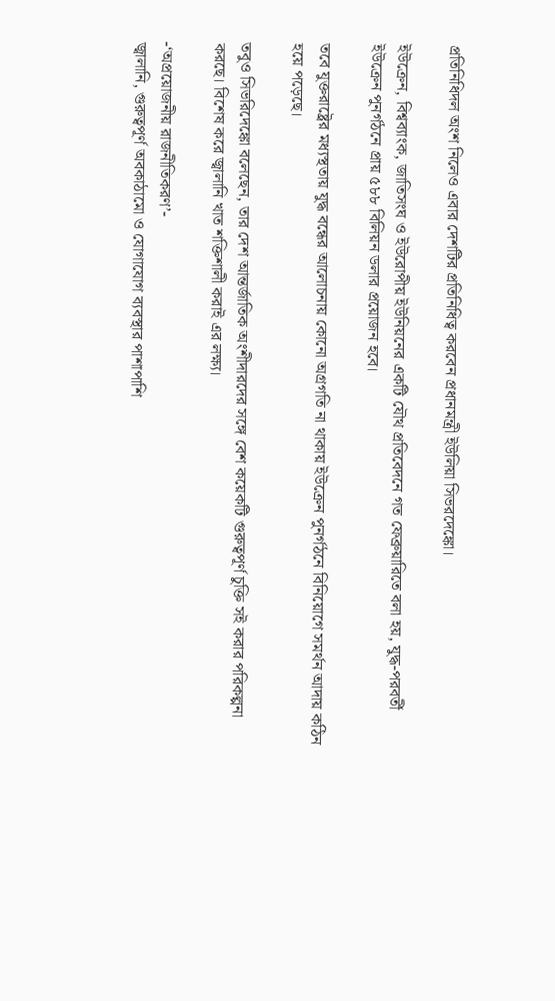প্রতিনিধিদল অংশ নিলেও এবার দেশটির প্রতিনিধিত্ব করবেন প্রধানমন্ত্রী ইউলিয়া সিভরদেঙ্কো।

ইউক্রেন, বিশ্বব্যাংক, জাতিসংঘ ও ইউরোপীয় ইউনিয়নের একটি যৌথ প্রতিবেদনে গত ফেব্রুয়ারিতে বলা হয়, যুদ্ধ-পরবর্তী ইউক্রেন পুনর্গঠনে প্রায় ৫৮৮ বিলিয়ন ডলার প্রয়োজন হবে।

তবে যুক্তরাষ্ট্রের মধ্যস্থতায় যুদ্ধ বন্ধের আলোচনায় কোনো অগ্রগতি না থাকায় ইউক্রেন পুনর্গঠনে বিনিয়োগে সমর্থন আদায় কঠিন হয়ে পড়েছে।

তবুও সিভরিদেঙ্কো বলেছেন, তার দেশ আন্তর্জাতিক অংশীদারদের সঙ্গে বেশ কয়েকটি গুরুত্বপূর্ণ চুক্তি সই করার পরিকল্পনা করছে। বিশেষ করে জ্বালানি খাত শক্তিশালী করাই এর লক্ষ্য।

-‘অপ্রয়োজনীয় রাজনীতিকরণ’-
জ্বালানি, গুরুত্বপূর্ণ অবকাঠামো ও যোগাযোগ ব্যবস্থার পাশাপাশি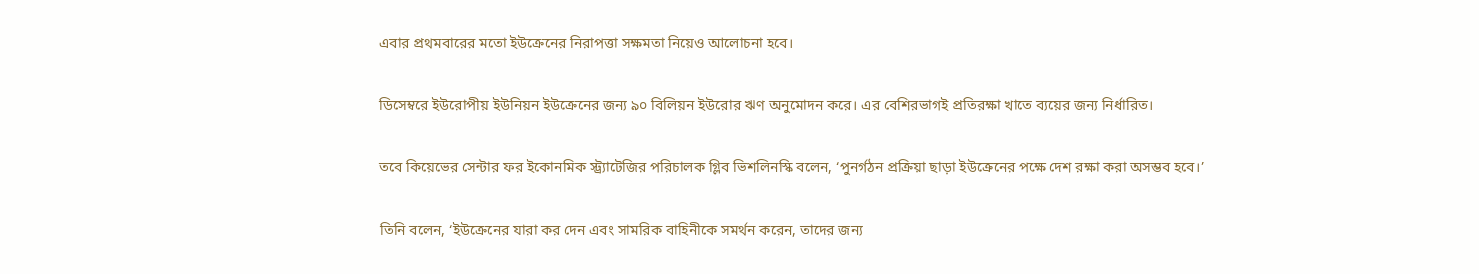এবার প্রথমবারের মতো ইউক্রেনের নিরাপত্তা সক্ষমতা নিয়েও আলোচনা হবে।

ডিসেম্বরে ইউরোপীয় ইউনিয়ন ইউক্রেনের জন্য ৯০ বিলিয়ন ইউরোর ঋণ অনুমোদন করে। এর বেশিরভাগই প্রতিরক্ষা খাতে ব্যয়ের জন্য নির্ধারিত।

তবে কিয়েভের সেন্টার ফর ইকোনমিক স্ট্র্যাটেজির পরিচালক গ্লিব ভিশলিনস্কি বলেন, ‘পুনর্গঠন প্রক্রিয়া ছাড়া ইউক্রেনের পক্ষে দেশ রক্ষা করা অসম্ভব হবে।’

তিনি বলেন, ‘ইউক্রেনের যারা কর দেন এবং সামরিক বাহিনীকে সমর্থন করেন, তাদের জন্য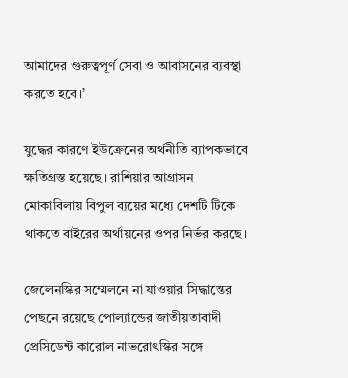আমাদের গুরুত্বপূর্ণ সেবা ও আবাসনের ব্যবস্থা করতে হবে।’

যুদ্ধের কারণে ইউক্রেনের অর্থনীতি ব্যাপকভাবে ক্ষতিগ্রস্ত হয়েছে। রাশিয়ার আগ্রাসন মোকাবিলায় বিপুল ব্যয়ের মধ্যে দেশটি টিকে থাকতে বাইরের অর্থায়নের ওপর নির্ভর করছে।

জেলেনস্কির সম্মেলনে না যাওয়ার সিদ্ধান্তের পেছনে রয়েছে পোল্যান্ডের জাতীয়তাবাদী প্রেসিডেন্ট কারোল নাভরোৎস্কির সঙ্গে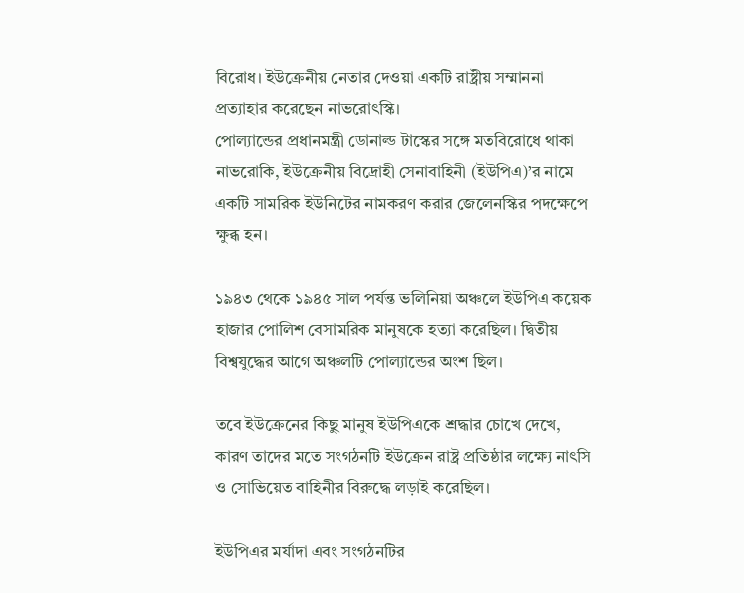বিরোধ। ইউক্রেনীয় নেতার দেওয়া একটি রাষ্ট্রীয় সম্মাননা প্রত্যাহার করেছেন নাভরোৎস্কি।
পোল্যান্ডের প্রধানমন্ত্রী ডোনাল্ড টাস্কের সঙ্গে মতবিরোধে থাকা নাভরোকি, ইউক্রেনীয় বিদ্রোহী সেনাবাহিনী (ইউপিএ)’র নামে একটি সামরিক ইউনিটের নামকরণ করার জেলেনস্কির পদক্ষেপে ক্ষুব্ধ হন।

১৯৪৩ থেকে ১৯৪৫ সাল পর্যন্ত ভলিনিয়া অঞ্চলে ইউপিএ কয়েক হাজার পোলিশ বেসামরিক মানুষকে হত্যা করেছিল। দ্বিতীয় বিশ্বযুদ্ধের আগে অঞ্চলটি পোল্যান্ডের অংশ ছিল।

তবে ইউক্রেনের কিছু মানুষ ইউপিএকে শ্রদ্ধার চোখে দেখে, কারণ তাদের মতে সংগঠনটি ইউক্রেন রাষ্ট্র প্রতিষ্ঠার লক্ষ্যে নাৎসি ও সোভিয়েত বাহিনীর বিরুদ্ধে লড়াই করেছিল।

ইউপিএর মর্যাদা এবং সংগঠনটির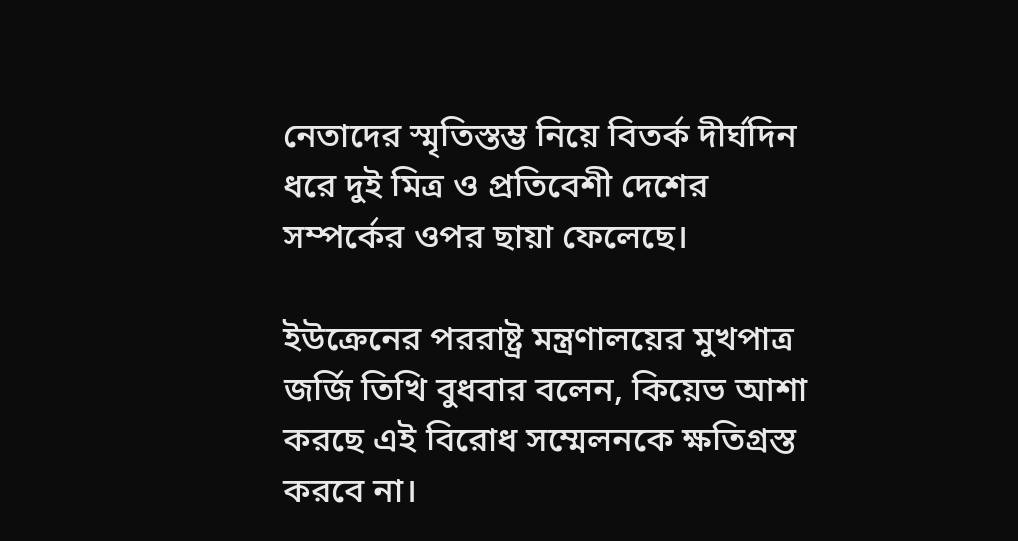নেতাদের স্মৃতিস্তম্ভ নিয়ে বিতর্ক দীর্ঘদিন ধরে দুই মিত্র ও প্রতিবেশী দেশের সম্পর্কের ওপর ছায়া ফেলেছে।

ইউক্রেনের পররাষ্ট্র মন্ত্রণালয়ের মুখপাত্র জর্জি তিখি বুধবার বলেন, কিয়েভ আশা করছে এই বিরোধ সম্মেলনকে ক্ষতিগ্রস্ত করবে না।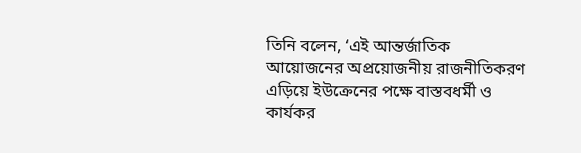তিনি বলেন, ‘এই আন্তর্জাতিক আয়োজনের অপ্রয়োজনীয় রাজনীতিকরণ এড়িয়ে ইউক্রেনের পক্ষে বাস্তবধর্মী ও কার্যকর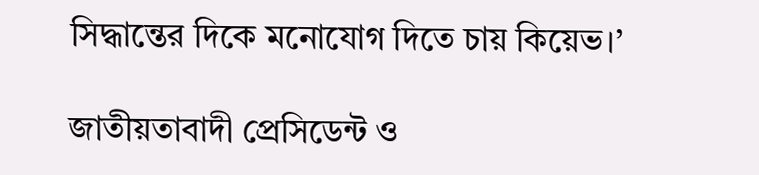সিদ্ধান্তের দিকে মনোযোগ দিতে চায় কিয়েভ।’

জাতীয়তাবাদী প্রেসিডেন্ট ও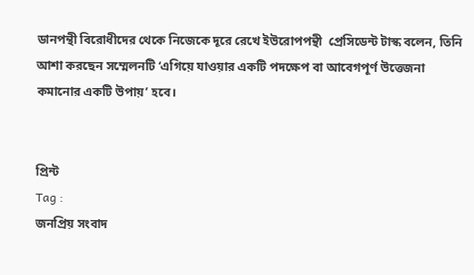ডানপন্থী বিরোধীদের থেকে নিজেকে দূরে রেখে ইউরোপপন্থী  প্রেসিডেন্ট টাস্ক বলেন, তিনি আশা করছেন সম্মেলনটি ‘এগিয়ে যাওয়ার একটি পদক্ষেপ বা আবেগপূর্ণ উত্তেজনা কমানোর একটি উপায়’ হবে।


প্রিন্ট
Tag :
জনপ্রিয় সংবাদ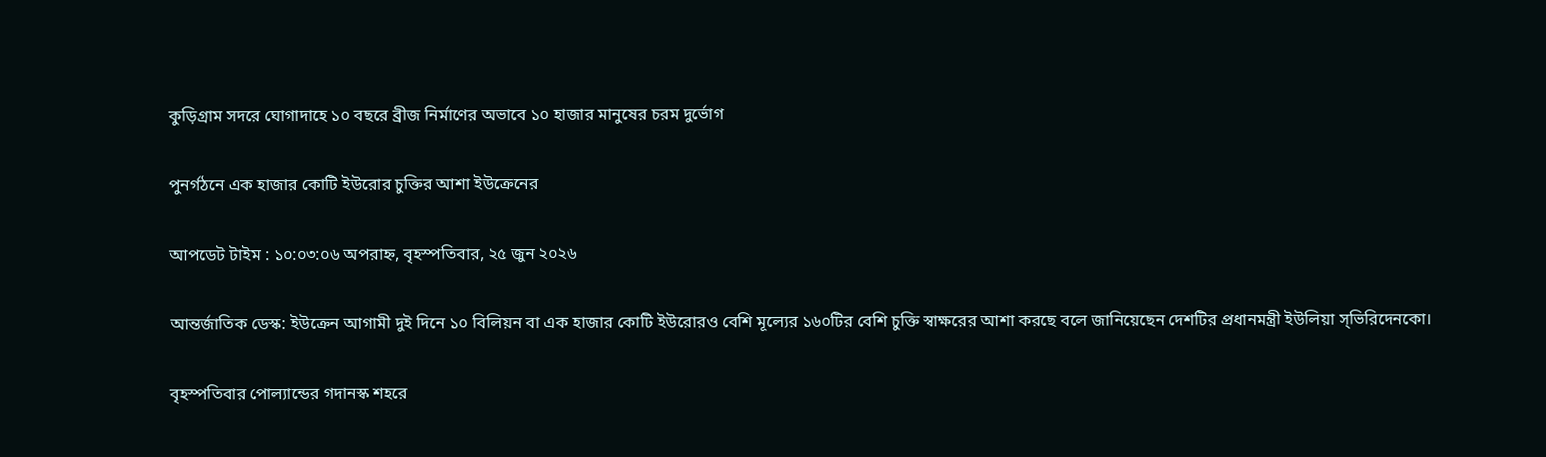কুড়িগ্রাম সদরে ঘোগাদাহে ১০ বছরে ব্রীজ নির্মাণের অভাবে ১০ হাজার মানুষের চরম দুর্ভোগ

পুনর্গঠনে এক হাজার কোটি ইউরোর চুক্তির আশা ইউক্রেনের

আপডেট টাইম : ১০:০৩:০৬ অপরাহ্ন, বৃহস্পতিবার, ২৫ জুন ২০২৬

আন্তর্জাতিক ডেস্ক: ইউক্রেন আগামী দুই দিনে ১০ বিলিয়ন বা এক হাজার কোটি ইউরোরও বেশি মূল্যের ১৬০টির বেশি চুক্তি স্বাক্ষরের আশা করছে বলে জানিয়েছেন দেশটির প্রধানমন্ত্রী ইউলিয়া স্ভিরিদেনকো।

বৃহস্পতিবার পোল্যান্ডের গদানস্ক শহরে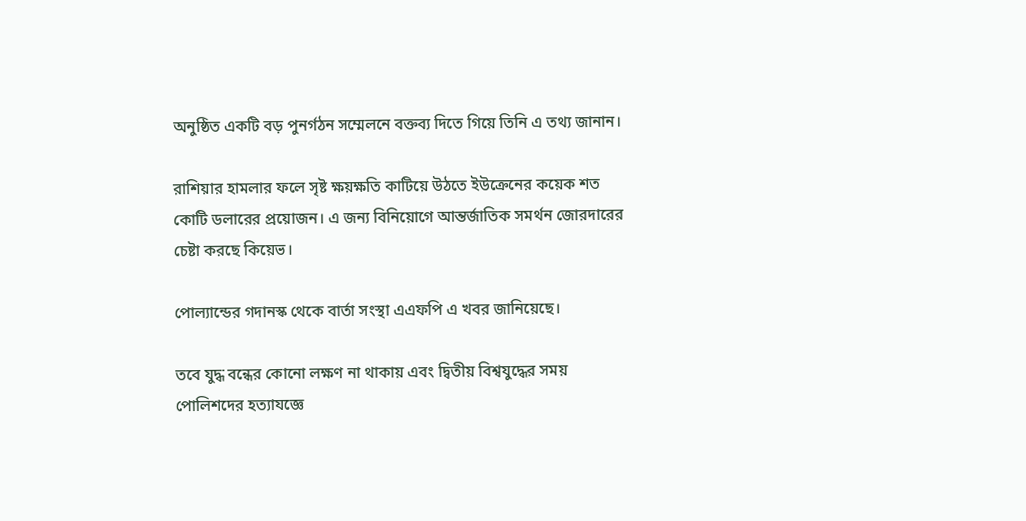অনুষ্ঠিত একটি বড় পুনর্গঠন সম্মেলনে বক্তব্য দিতে গিয়ে তিনি এ তথ্য জানান।

রাশিয়ার হামলার ফলে সৃষ্ট ক্ষয়ক্ষতি কাটিয়ে উঠতে ইউক্রেনের কয়েক শত কোটি ডলারের প্রয়োজন। এ জন্য বিনিয়োগে আন্তর্জাতিক সমর্থন জোরদারের চেষ্টা করছে কিয়েভ।

পোল্যান্ডের গদানস্ক থেকে বার্তা সংস্থা এএফপি এ খবর জানিয়েছে।

তবে যুদ্ধ বন্ধের কোনো লক্ষণ না থাকায় এবং দ্বিতীয় বিশ্বযুদ্ধের সময় পোলিশদের হত্যাযজ্ঞে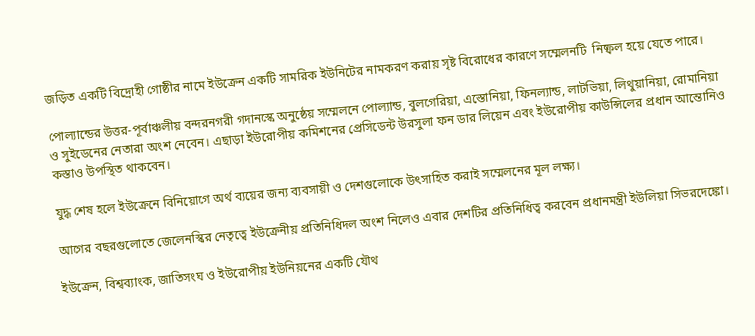জড়িত একটি বিদ্রোহী গোষ্ঠীর নামে ইউক্রেন একটি সামরিক ইউনিটের নামকরণ করায় সৃষ্ট বিরোধের কারণে সম্মেলনটি  নিষ্ফল হয়ে যেতে পারে।

পোল্যান্ডের উত্তর-পূর্বাঞ্চলীয় বন্দরনগরী গদানস্কে অনুষ্ঠেয় সম্মেলনে পোল্যান্ড, বুলগেরিয়া, এস্তোনিয়া, ফিনল্যান্ড, লাটভিয়া, লিথুয়ানিয়া, রোমানিয়া ও সুইডেনের নেতারা অংশ নেবেন। এছাড়া ইউরোপীয় কমিশনের প্রেসিডেন্ট উরসুলা ফন ডার লিয়েন এবং ইউরোপীয় কাউন্সিলের প্রধান আন্তোনিও কস্তাও উপস্থিত থাকবেন।

যুদ্ধ শেষ হলে ইউক্রেনে বিনিয়োগে অর্থ ব্যয়ের জন্য ব্যবসায়ী ও দেশগুলোকে উৎসাহিত করাই সম্মেলনের মূল লক্ষ্য।

আগের বছরগুলোতে জেলেনস্কির নেতৃত্বে ইউক্রেনীয় প্রতিনিধিদল অংশ নিলেও এবার দেশটির প্রতিনিধিত্ব করবেন প্রধানমন্ত্রী ইউলিয়া সিভরদেঙ্কো।

ইউক্রেন, বিশ্বব্যাংক, জাতিসংঘ ও ইউরোপীয় ইউনিয়নের একটি যৌথ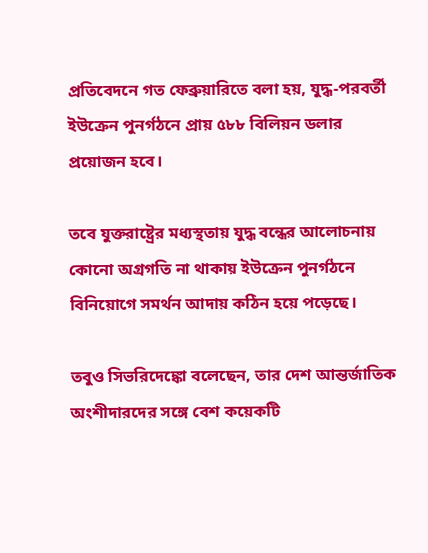প্রতিবেদনে গত ফেব্রুয়ারিতে বলা হয়, যুদ্ধ-পরবর্তী ইউক্রেন পুনর্গঠনে প্রায় ৫৮৮ বিলিয়ন ডলার প্রয়োজন হবে।

তবে যুক্তরাষ্ট্রের মধ্যস্থতায় যুদ্ধ বন্ধের আলোচনায় কোনো অগ্রগতি না থাকায় ইউক্রেন পুনর্গঠনে বিনিয়োগে সমর্থন আদায় কঠিন হয়ে পড়েছে।

তবুও সিভরিদেঙ্কো বলেছেন, তার দেশ আন্তর্জাতিক অংশীদারদের সঙ্গে বেশ কয়েকটি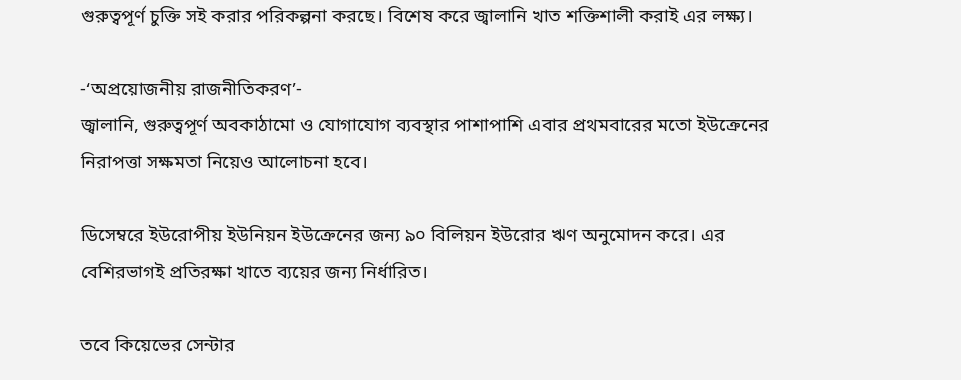গুরুত্বপূর্ণ চুক্তি সই করার পরিকল্পনা করছে। বিশেষ করে জ্বালানি খাত শক্তিশালী করাই এর লক্ষ্য।

-‘অপ্রয়োজনীয় রাজনীতিকরণ’-
জ্বালানি, গুরুত্বপূর্ণ অবকাঠামো ও যোগাযোগ ব্যবস্থার পাশাপাশি এবার প্রথমবারের মতো ইউক্রেনের নিরাপত্তা সক্ষমতা নিয়েও আলোচনা হবে।

ডিসেম্বরে ইউরোপীয় ইউনিয়ন ইউক্রেনের জন্য ৯০ বিলিয়ন ইউরোর ঋণ অনুমোদন করে। এর বেশিরভাগই প্রতিরক্ষা খাতে ব্যয়ের জন্য নির্ধারিত।

তবে কিয়েভের সেন্টার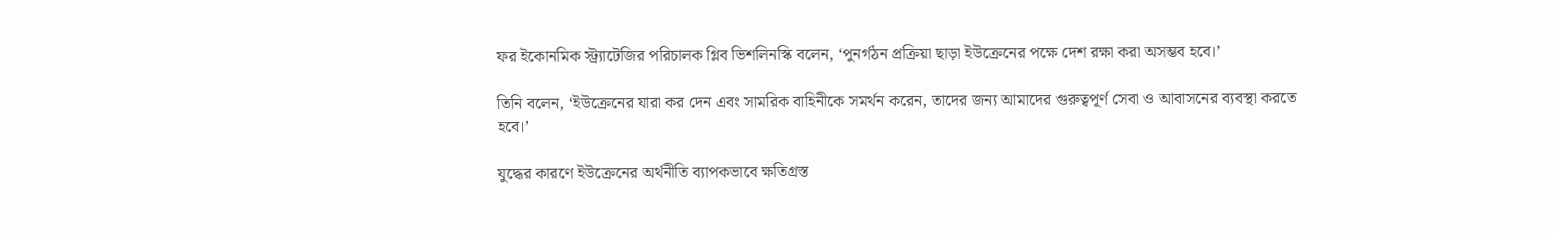ফর ইকোনমিক স্ট্র্যাটেজির পরিচালক গ্লিব ভিশলিনস্কি বলেন, ‘পুনর্গঠন প্রক্রিয়া ছাড়া ইউক্রেনের পক্ষে দেশ রক্ষা করা অসম্ভব হবে।’

তিনি বলেন, ‘ইউক্রেনের যারা কর দেন এবং সামরিক বাহিনীকে সমর্থন করেন, তাদের জন্য আমাদের গুরুত্বপূর্ণ সেবা ও আবাসনের ব্যবস্থা করতে হবে।’

যুদ্ধের কারণে ইউক্রেনের অর্থনীতি ব্যাপকভাবে ক্ষতিগ্রস্ত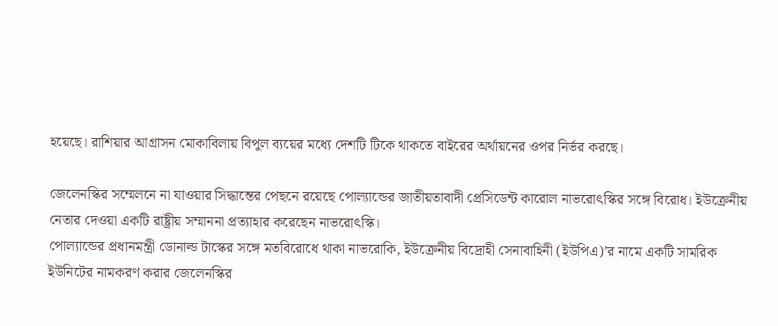হয়েছে। রাশিয়ার আগ্রাসন মোকাবিলায় বিপুল ব্যয়ের মধ্যে দেশটি টিকে থাকতে বাইরের অর্থায়নের ওপর নির্ভর করছে।

জেলেনস্কির সম্মেলনে না যাওয়ার সিদ্ধান্তের পেছনে রয়েছে পোল্যান্ডের জাতীয়তাবাদী প্রেসিডেন্ট কারোল নাভরোৎস্কির সঙ্গে বিরোধ। ইউক্রেনীয় নেতার দেওয়া একটি রাষ্ট্রীয় সম্মাননা প্রত্যাহার করেছেন নাভরোৎস্কি।
পোল্যান্ডের প্রধানমন্ত্রী ডোনাল্ড টাস্কের সঙ্গে মতবিরোধে থাকা নাভরোকি, ইউক্রেনীয় বিদ্রোহী সেনাবাহিনী (ইউপিএ)’র নামে একটি সামরিক ইউনিটের নামকরণ করার জেলেনস্কির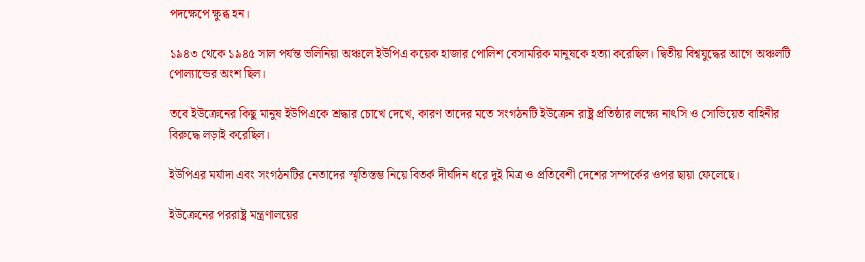পদক্ষেপে ক্ষুব্ধ হন।

১৯৪৩ থেকে ১৯৪৫ সাল পর্যন্ত ভলিনিয়া অঞ্চলে ইউপিএ কয়েক হাজার পোলিশ বেসামরিক মানুষকে হত্যা করেছিল। দ্বিতীয় বিশ্বযুদ্ধের আগে অঞ্চলটি পোল্যান্ডের অংশ ছিল।

তবে ইউক্রেনের কিছু মানুষ ইউপিএকে শ্রদ্ধার চোখে দেখে, কারণ তাদের মতে সংগঠনটি ইউক্রেন রাষ্ট্র প্রতিষ্ঠার লক্ষ্যে নাৎসি ও সোভিয়েত বাহিনীর বিরুদ্ধে লড়াই করেছিল।

ইউপিএর মর্যাদা এবং সংগঠনটির নেতাদের স্মৃতিস্তম্ভ নিয়ে বিতর্ক দীর্ঘদিন ধরে দুই মিত্র ও প্রতিবেশী দেশের সম্পর্কের ওপর ছায়া ফেলেছে।

ইউক্রেনের পররাষ্ট্র মন্ত্রণালয়ের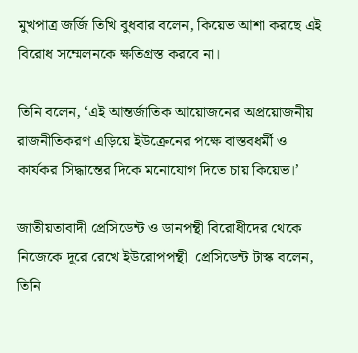মুখপাত্র জর্জি তিখি বুধবার বলেন, কিয়েভ আশা করছে এই বিরোধ সম্মেলনকে ক্ষতিগ্রস্ত করবে না।

তিনি বলেন, ‘এই আন্তর্জাতিক আয়োজনের অপ্রয়োজনীয় রাজনীতিকরণ এড়িয়ে ইউক্রেনের পক্ষে বাস্তবধর্মী ও কার্যকর সিদ্ধান্তের দিকে মনোযোগ দিতে চায় কিয়েভ।’

জাতীয়তাবাদী প্রেসিডেন্ট ও ডানপন্থী বিরোধীদের থেকে নিজেকে দূরে রেখে ইউরোপপন্থী  প্রেসিডেন্ট টাস্ক বলেন, তিনি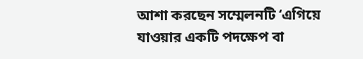আশা করছেন সম্মেলনটি ‘এগিয়ে যাওয়ার একটি পদক্ষেপ বা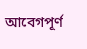আবেগপূর্ণ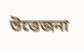উত্তেজনা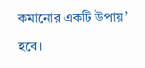কমানোর একটি উপায়’ হবে।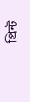প্রিন্ট